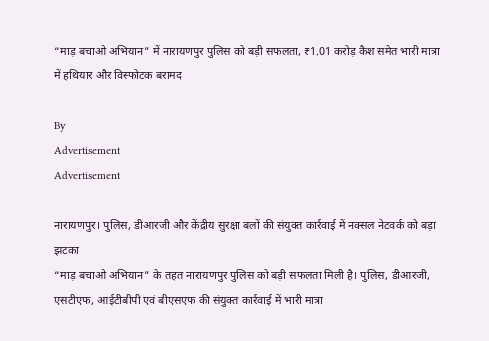“माड़ बचाओ अभियान” में नारायणपुर पुलिस को बड़ी सफलता, ₹1.01 करोड़ कैश समेत भारी मात्रा में हथियार और विस्फोटक बरामद

By
Advertisement
Advertisement

नारायणपुर। पुलिस, डीआरजी और केंद्रीय सुरक्षा बलों की संयुक्त कार्रवाई में नक्सल नेटवर्क को बड़ा झटका
“माड़ बचाओ अभियान” के तहत नारायणपुर पुलिस को बड़ी सफलता मिली है। पुलिस, डीआरजी, एसटीएफ, आईटीबीपी एवं बीएसएफ की संयुक्त कार्रवाई में भारी मात्रा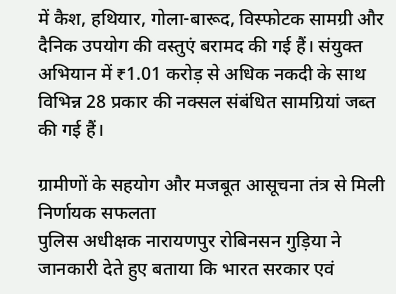में कैश, हथियार, गोला-बारूद, विस्फोटक सामग्री और दैनिक उपयोग की वस्तुएं बरामद की गई हैं। संयुक्त अभियान में ₹1.01 करोड़ से अधिक नकदी के साथ विभिन्न 28 प्रकार की नक्सल संबंधित सामग्रियां जब्त की गई हैं।

ग्रामीणों के सहयोग और मजबूत आसूचना तंत्र से मिली निर्णायक सफलता
पुलिस अधीक्षक नारायणपुर रोबिनसन गुड़िया ने जानकारी देते हुए बताया कि भारत सरकार एवं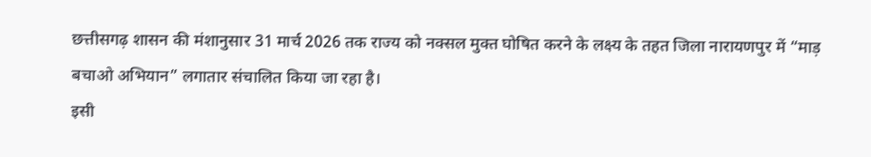छत्तीसगढ़ शासन की मंशानुसार 31 मार्च 2026 तक राज्य को नक्सल मुक्त घोषित करने के लक्ष्य के तहत जिला नारायणपुर में “माड़ बचाओ अभियान” लगातार संचालित किया जा रहा है।
इसी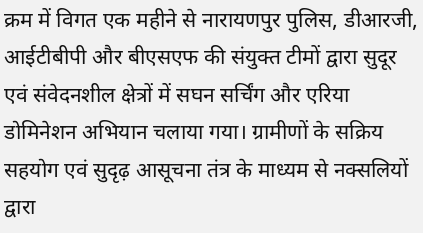क्रम में विगत एक महीने से नारायणपुर पुलिस, डीआरजी, आईटीबीपी और बीएसएफ की संयुक्त टीमों द्वारा सुदूर एवं संवेदनशील क्षेत्रों में सघन सर्चिंग और एरिया डोमिनेशन अभियान चलाया गया। ग्रामीणों के सक्रिय सहयोग एवं सुदृढ़ आसूचना तंत्र के माध्यम से नक्सलियों द्वारा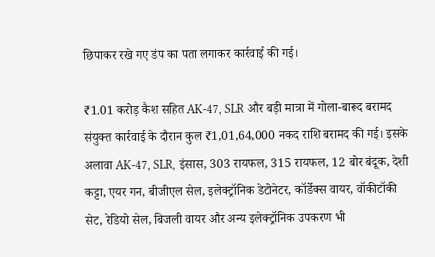छिपाकर रखे गए डंप का पता लगाकर कार्रवाई की गई।

₹1.01 करोड़ कैश सहित AK-47, SLR और बड़ी मात्रा में गोला-बारूद बरामद
संयुक्त कार्रवाई के दौरान कुल ₹1,01,64,000 नकद राशि बरामद की गई। इसके अलावा AK-47, SLR, इंसास, 303 रायफल, 315 रायफल, 12 बोर बंदूक, देशी कट्टा, एयर गन, बीजीएल सेल, इलेक्ट्रॉनिक डेटोनेटर, कॉर्डेक्स वायर, वॉकीटॉकी सेट, रेडियो सेल, बिजली वायर और अन्य इलेक्ट्रॉनिक उपकरण भी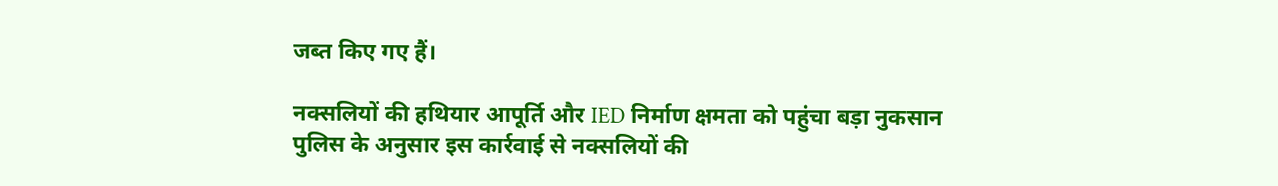जब्त किए गए हैं।

नक्सलियों की हथियार आपूर्ति और IED निर्माण क्षमता को पहुंचा बड़ा नुकसान
पुलिस के अनुसार इस कार्रवाई से नक्सलियों की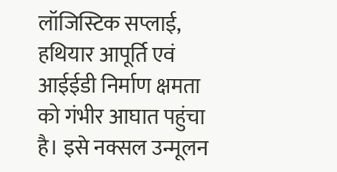लॉजिस्टिक सप्लाई, हथियार आपूर्ति एवं आईईडी निर्माण क्षमता को गंभीर आघात पहुंचा है। इसे नक्सल उन्मूलन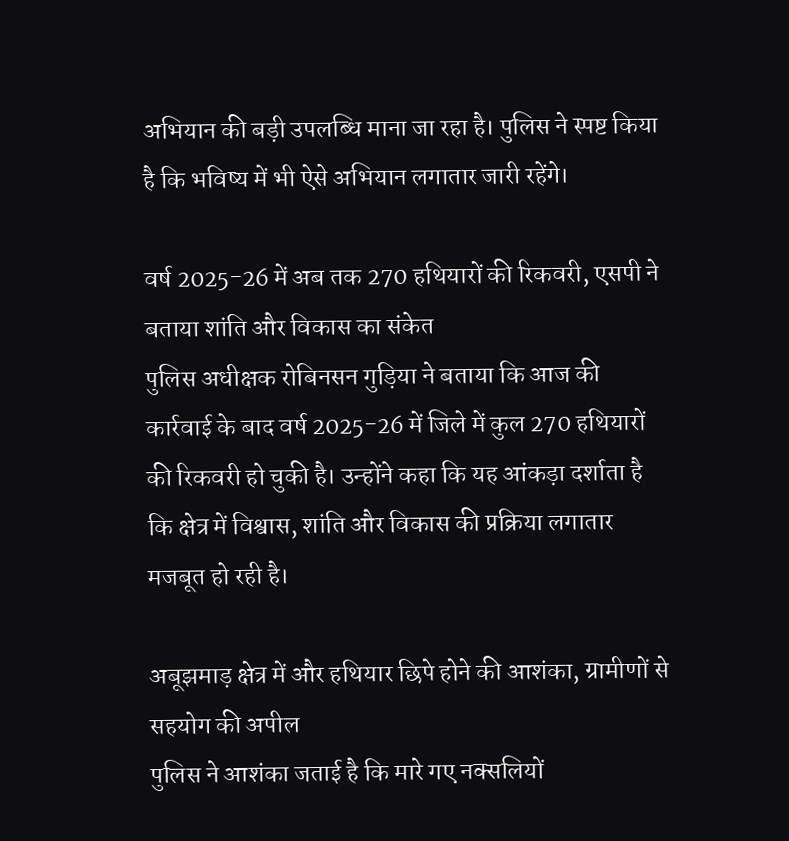अभियान की बड़ी उपलब्धि माना जा रहा है। पुलिस ने स्पष्ट किया है कि भविष्य में भी ऐसे अभियान लगातार जारी रहेंगे।

वर्ष 2025-26 में अब तक 270 हथियारों की रिकवरी, एसपी ने बताया शांति और विकास का संकेत
पुलिस अधीक्षक रोबिनसन गुड़िया ने बताया कि आज की कार्रवाई के बाद वर्ष 2025-26 में जिले में कुल 270 हथियारों की रिकवरी हो चुकी है। उन्होंने कहा कि यह आंकड़ा दर्शाता है कि क्षेत्र में विश्वास, शांति और विकास की प्रक्रिया लगातार मजबूत हो रही है।

अबूझमाड़ क्षेत्र में और हथियार छिपे होने की आशंका, ग्रामीणों से सहयोग की अपील
पुलिस ने आशंका जताई है कि मारे गए नक्सलियों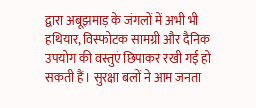द्वारा अबूझमाड़ के जंगलों में अभी भी हथियार, विस्फोटक सामग्री और दैनिक उपयोग की वस्तुएं छिपाकर रखी गई हो सकती हैं। सुरक्षा बलों ने आम जनता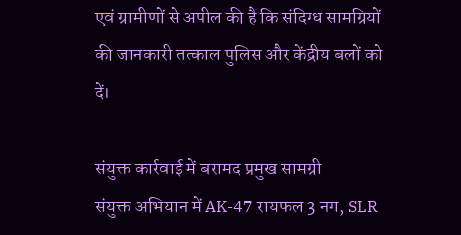एवं ग्रामीणों से अपील की है कि संदिग्ध सामग्रियों की जानकारी तत्काल पुलिस और केंद्रीय बलों को दें।

संयुक्त कार्रवाई में बरामद प्रमुख सामग्री
संयुक्त अभियान में AK-47 रायफल 3 नग, SLR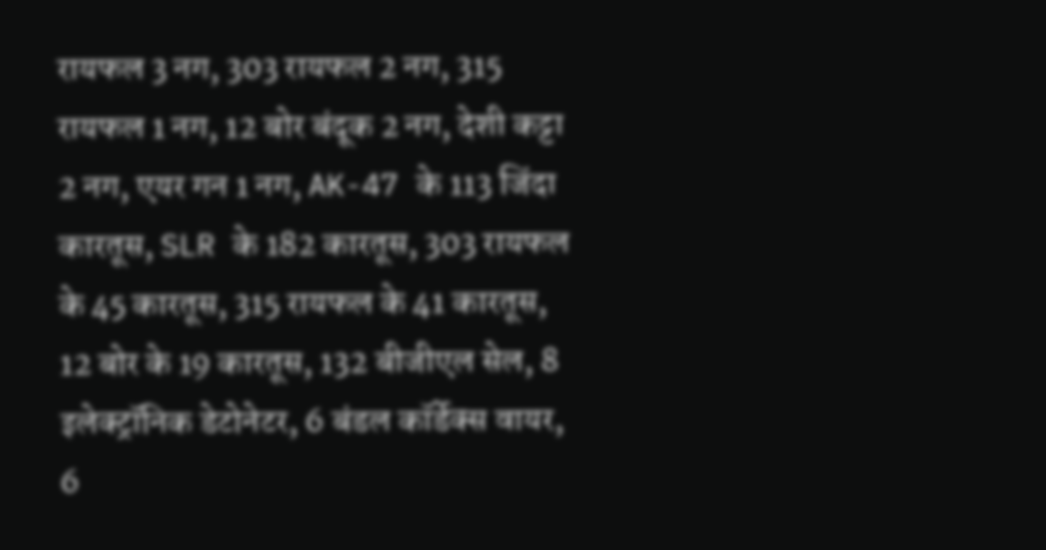रायफल 3 नग, 303 रायफल 2 नग, 315 रायफल 1 नग, 12 बोर बंदूक 2 नग, देशी कट्टा 2 नग, एयर गन 1 नग, AK-47 के 113 जिंदा कारतूस, SLR के 182 कारतूस, 303 रायफल के 45 कारतूस, 315 रायफल के 41 कारतूस, 12 बोर के 19 कारतूस, 132 बीजीएल सेल, 8 इलेक्ट्रॉनिक डेटोनेटर, 6 बंडल कॉर्डेक्स वायर, 6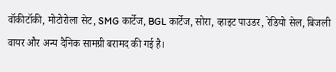वॉकीटॉकी, मोटोरोला सेट, SMG कार्टेज, BGL कार्टेज, सोरा, व्हाइट पाउडर, रेडियो सेल, बिजली वायर और अन्य दैनिक सामग्री बरामद की गई है।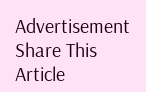Advertisement
Share This Article